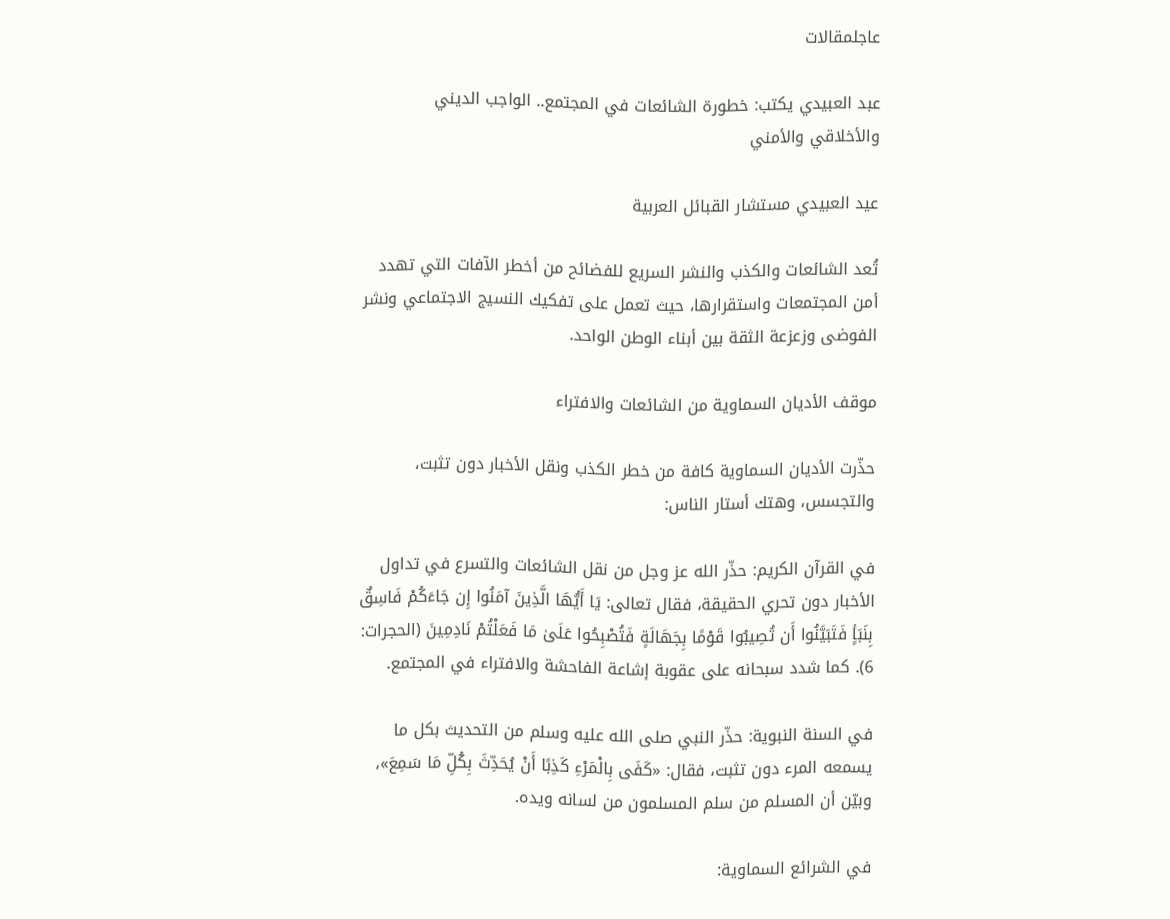عاجلمقالات

عبد العبيدي يكتب: خطورة الشائعات في المجتمع.. الواجب الديني والأخلاقي والأمني

عيد العبيدي مستشار القبائل العربية

تُعد الشائعات والكذب والنشر السريع للفضائح من أخطر الآفات التي تهدد أمن المجتمعات واستقرارها، حيث تعمل على تفكيك النسيج الاجتماعي ونشر الفوضى وزعزعة الثقة بين أبناء الوطن الواحد.

موقف الأديان السماوية من الشائعات والافتراء

حذّرت الأديان السماوية كافة من خطر الكذب ونقل الأخبار دون تثبت، والتجسس، وهتك أستار الناس:

في القرآن الكريم: حذّر الله عز وجل من نقل الشائعات والتسرع في تداول الأخبار دون تحري الحقيقة، فقال تعالى: يَا أَيُّهَا الَّذِينَ آمَنُوا إِن جَاءَكُمْ فَاسِقٌ بِنَبَأٍ فَتَبَيَّنُوا أَن تُصِيبُوا قَوْمًا بِجَهَالَةٍ فَتُصْبِحُوا عَلَىٰ مَا فَعَلْتُمْ نَادِمِينَ (الحجرات: 6). كما شدد سبحانه على عقوبة إشاعة الفاحشة والافتراء في المجتمع.

في السنة النبوية: حذّر النبي صلى الله عليه وسلم من التحديث بكل ما يسمعه المرء دون تثبت، فقال: «كَفَى بِالْمَرْءِ كَذِبًا أَنْ يُحَدِّثَ بِكُلِّ مَا سَمِعَ»، وبيّن أن المسلم من سلم المسلمون من لسانه ويده.

في الشرائع السماوية: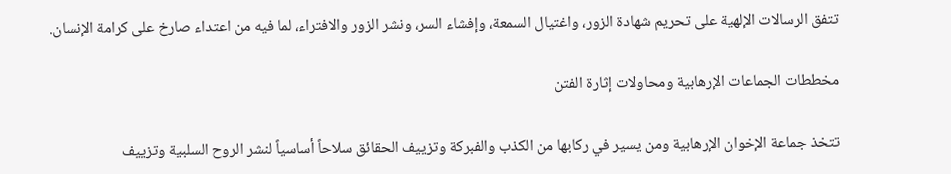تتفق الرسالات الإلهية على تحريم شهادة الزور، واغتيال السمعة، وإفشاء السر، ونشر الزور والافتراء، لما فيه من اعتداء صارخ على كرامة الإنسان.

مخططات الجماعات الإرهابية ومحاولات إثارة الفتن

تتخذ جماعة الإخوان الإرهابية ومن يسير في ركابها من الكذب والفبركة وتزييف الحقائق سلاحاً أساسياً لنشر الروح السلبية وتزييف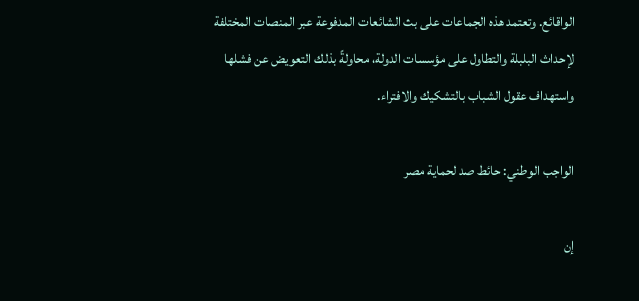الواقائع. وتعتمد هذه الجماعات على بث الشائعات المدفوعة عبر المنصات المختلفة لإحداث البلبلة والتطاول على مؤسسات الدولة، محاولةً بذلك التعويض عن فشلها واستهداف عقول الشباب بالتشكيك والافتراء.

الواجب الوطني: حائط صد لحماية مصر

إن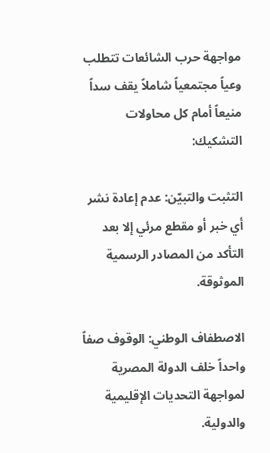مواجهة حرب الشائعات تتطلب وعياً مجتمعياً شاملاً يقف سداً منيعاً أمام كل محاولات التشكيك:

التثبت والتبيّن: عدم إعادة نشر أي خبر أو مقطع مرئي إلا بعد التأكد من المصادر الرسمية الموثوقة.

الاصطفاف الوطني: الوقوف صفاً واحداً خلف الدولة المصرية لمواجهة التحديات الإقليمية والدولية.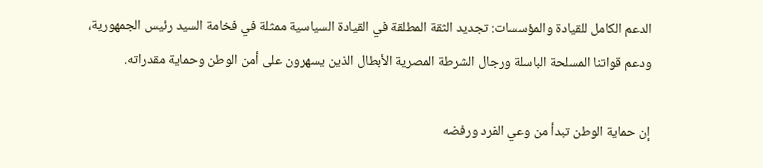الدعم الكامل للقيادة والمؤسسات: تجديد الثقة المطلقة في القيادة السياسية ممثلة في فخامة السيد رئيس الجمهورية، ودعم قواتنا المسلحة الباسلة ورجال الشرطة المصرية الأبطال الذين يسهرون على أمن الوطن وحماية مقدراته.

إن حماية الوطن تبدأ من وعي الفرد ورفضه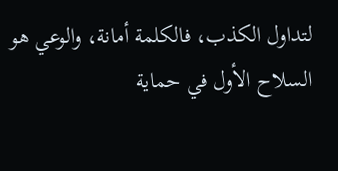لتداول الكذب، فالكلمة أمانة، والوعي هو السلاح الأول في حماية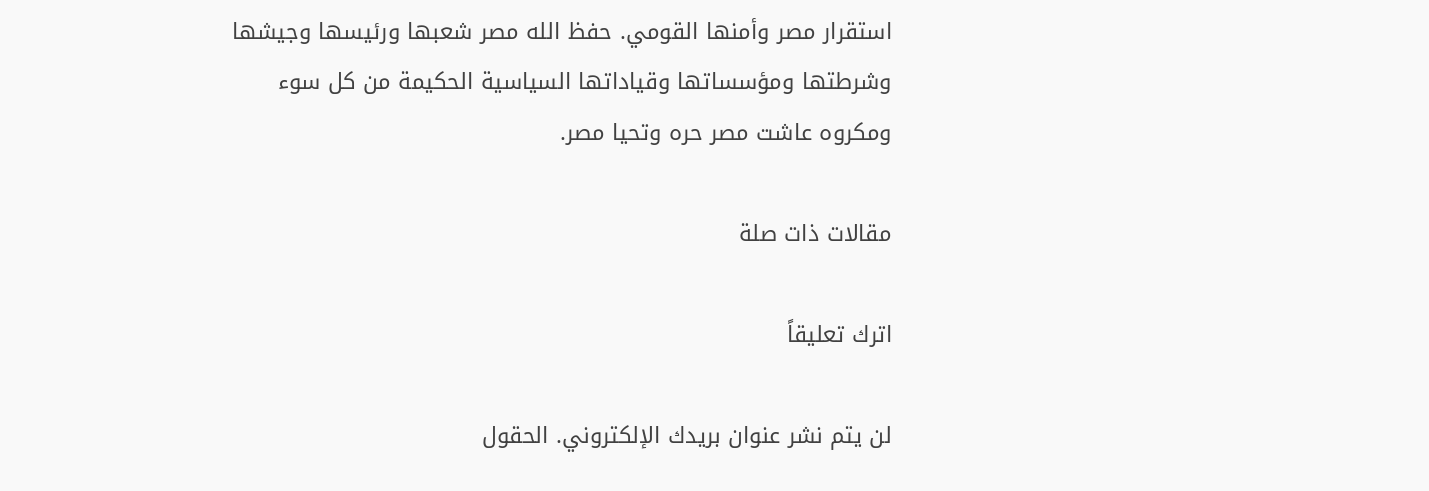استقرار مصر وأمنها القومي. حفظ الله مصر شعبها ورئيسها وجيشها وشرطتها ومؤسساتها وقياداتها السياسية الحكيمة من كل سوء ومكروه عاشت مصر حره وتحيا مصر.

مقالات ذات صلة

اترك تعليقاً

لن يتم نشر عنوان بريدك الإلكتروني. الحقول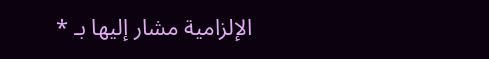الإلزامية مشار إليها بـ *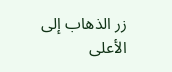زر الذهاب إلى الأعلى